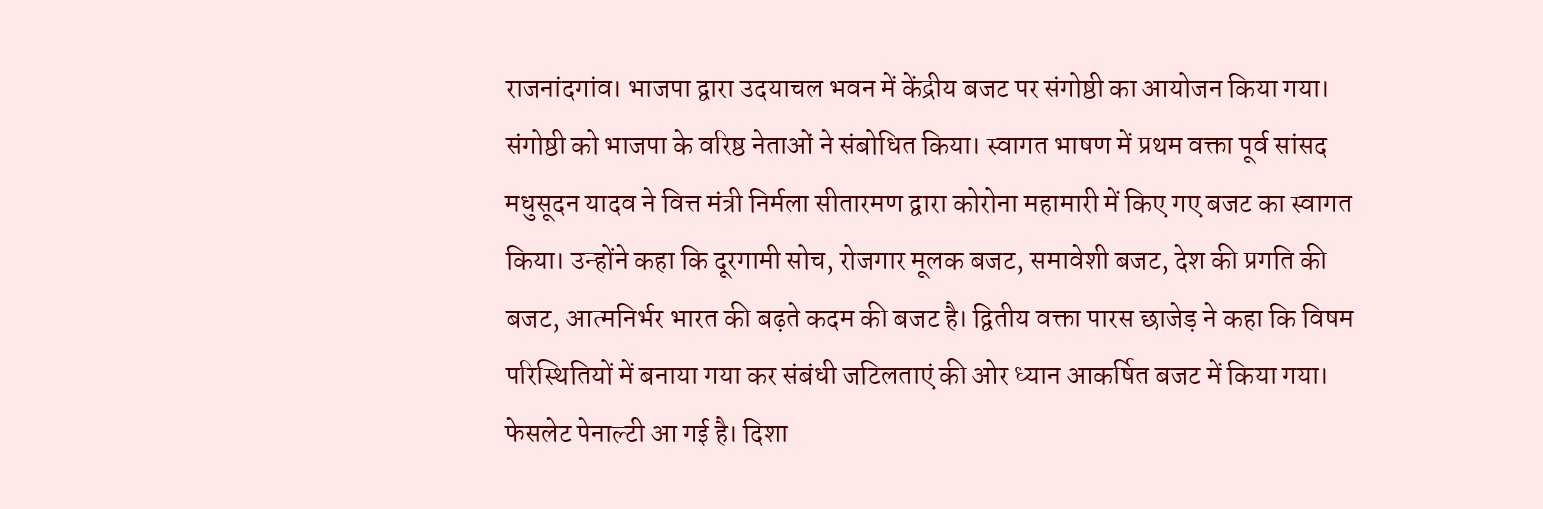राजनांदगांव। भाजपा द्वारा उदयाचल भवन में केंद्रीय बजट पर संगोष्ठी का आयोजन किया गया। संगोष्ठी को भाजपा के वरिष्ठ नेताओं ने संबोधित किया। स्वागत भाषण में प्रथम वक्ता पूर्व सांसद मधुसूदन यादव ने वित्त मंत्री निर्मला सीतारमण द्वारा कोरोना महामारी में किए गए बजट का स्वागत किया। उन्होंने कहा कि दूरगामी सोच, रोजगार मूलक बजट, समावेशी बजट, देश की प्रगति की बजट, आत्मनिर्भर भारत की बढ़ते कदम की बजट है। द्वितीय वक्ता पारस छाजेड़ ने कहा कि विषम परिस्थितियों में बनाया गया कर संबंधी जटिलताएं की ओर ध्यान आकर्षित बजट में किया गया। फेसलेट पेनाल्टी आ गई है। दिशा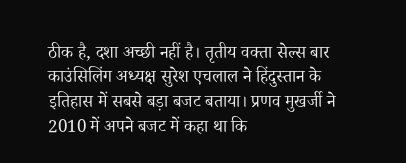ठीक है, दशा अच्छी नहीं है। तृतीय वक्ता सेल्स बार काउंसिलिंग अध्यक्ष सुरेश एचलाल ने हिंदुस्तान के इतिहास में सबसे बड़ा बजट बताया। प्रणव मुखर्जी ने 2010 में अपने बजट में कहा था कि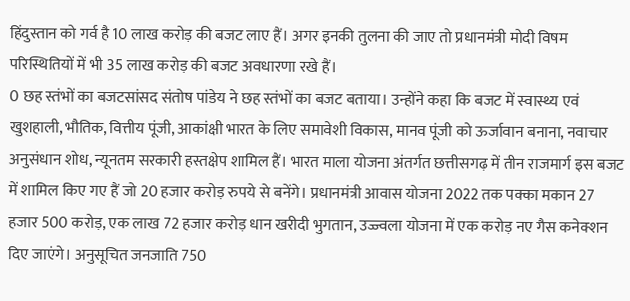हिंदुस्तान को गर्व है 10 लाख करोड़ की बजट लाए हैं। अगर इनकी तुलना की जाए तो प्रधानमंत्री मोदी विषम परिस्थितियों में भी 35 लाख करोड़ की बजट अवधारणा रखे हैं।
0 छह स्तंभों का बजटसांसद संतोष पांडेय ने छह स्तंभों का बजट बताया। उन्होंने कहा कि बजट में स्वास्थ्य एवं खुशहाली, भौतिक, वित्तीय पूंजी, आकांक्षी भारत के लिए समावेशी विकास, मानव पूंजी को ऊर्जावान बनाना, नवाचार अनुसंधान शोध, न्यूनतम सरकारी हस्तक्षेप शामिल हैं। भारत माला योजना अंतर्गत छत्तीसगढ़ में तीन राजमार्ग इस बजट में शामिल किए गए हैं जो 20 हजार करोड़ रुपये से बनेंगे। प्रधानमंत्री आवास योजना 2022 तक पक्का मकान 27 हजार 500 करोड़, एक लाख 72 हजार करोड़ धान खरीदी भुगतान, उज्ज्वला योजना में एक करोड़ नए गैस कनेक्शन दिए जाएंगे। अनुसूचित जनजाति 750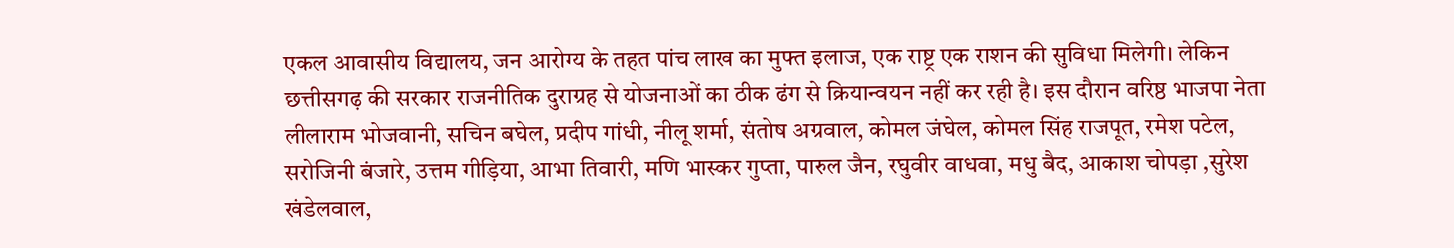एकल आवासीय विद्यालय, जन आरोग्य के तहत पांच लाख का मुफ्त इलाज, एक राष्ट्र एक राशन की सुविधा मिलेगी। लेकिन छत्तीसगढ़ की सरकार राजनीतिक दुराग्रह से योजनाओं का ठीक ढंग से क्रियान्वयन नहीं कर रही है। इस दौरान वरिष्ठ भाजपा नेता लीलाराम भोजवानी, सचिन बघेल, प्रदीप गांधी, नीलू शर्मा, संतोष अग्रवाल, कोमल जंघेल, कोमल सिंह राजपूत, रमेश पटेल, सरोजिनी बंजारे, उत्तम गीड़िया, आभा तिवारी, मणि भास्कर गुप्ता, पारुल जैन, रघुवीर वाधवा, मधु बैद, आकाश चोपड़ा ,सुरेश खंडेलवाल,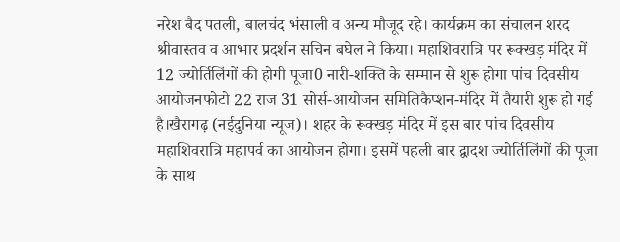नरेश बैद पतली, बालचंद भंसाली व अन्य मौजूद रहे। कार्यक्रम का संचालन शरद श्रीवास्तव व आभार प्रदर्शन सचिन बघेल ने किया। महाशिवरात्रि पर रूक्खड़ मंदिर में 12 ज्योर्तिलिंगों की होगी पूजा0 नारी-शक्ति के सम्मान से शुरू होगा पांच दिवसीय आयोजनफोटो 22 राज 31 सोर्स-आयोजन समितिकैप्शन-मंदिर में तैयारी शुरू हो गई है।खैरागढ़ (नईदुनिया न्यूज)। शहर के रूक्खड़ मंदिर में इस बार पांच दिवसीय महाशिवरात्रि महापर्व का आयोजन होगा। इसमें पहली बार द्वादश ज्योर्तिलिंगों की पूजा के साथ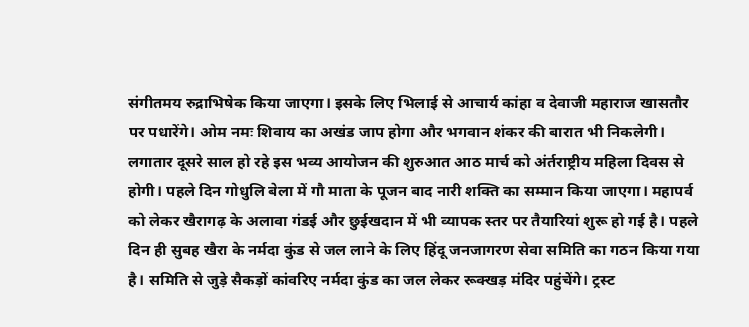संगीतमय रुद्राभिषेक किया जाएगा। इसके लिए भिलाई से आचार्य कांहा व देवाजी महाराज खासतौर पर पधारेंगे। ओम नमः शिवाय का अखंड जाप होगा और भगवान शंकर की बारात भी निकलेगी। लगातार दूसरे साल हो रहे इस भव्य आयोजन की शुरुआत आठ मार्च को अंर्तराष्ट्रीय महिला दिवस से होगी। पहले दिन गोधुलि बेला में गौ माता के पूजन बाद नारी शक्ति का सम्मान किया जाएगा। महापर्व को लेकर खैरागढ़ के अलावा गंडई और छुईखदान में भी व्यापक स्तर पर तैयारियां शुरू हो गई है। पहले दिन ही सुबह खैरा के नर्मदा कुंड से जल लाने के लिए हिंदू जनजागरण सेवा समिति का गठन किया गया है। समिति से जुड़े सैकड़ों कांवरिए नर्मदा कुंड का जल लेकर रूक्खड़ मंदिर पहुंचेंगे। ट्रस्ट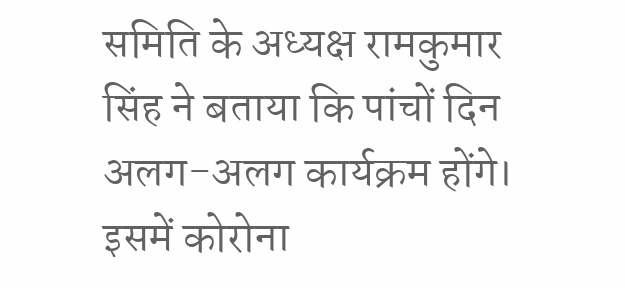समिति के अध्यक्ष रामकुमार सिंह ने बताया कि पांचों दिन अलग-अलग कार्यक्रम होंगे। इसमें कोरोना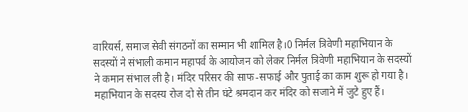वारियर्स, समाज सेवी संगठनों का सम्मान भी शामिल है।0 निर्मल त्रिवेणी महाभियान के सदस्यों ने संभाली कमान महापर्व के आयोजन को लेकर निर्मल त्रिवेणी महाभियान के सदस्यों ने कमान संभाल ली है। मंदिर परिसर की साफ-सफाई और पुताई का काम शुरू हो गया है। महाभियान के सदस्य रोज दो से तीन घंटे श्रमदान कर मंदिर को सजाने में जुटे हुए हैं।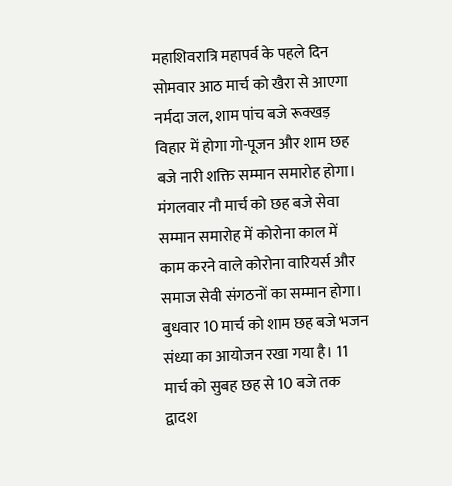महाशिवरात्रि महापर्व के पहले दिन सोमवार आठ मार्च को खैरा से आएगा नर्मदा जल, शाम पांच बजे रूक्खड़ विहार में होगा गो-पूजन और शाम छह बजे नारी शक्ति सम्मान समारोह होगा। मंगलवार नौ मार्च को छह बजे सेवा सम्मान समारोह में कोरोना काल में काम करने वाले कोरोना वारियर्स और समाज सेवी संगठनों का सम्मान होगा। बुधवार 10 मार्च को शाम छह बजे भजन संध्या का आयोजन रखा गया है। 11 मार्च को सुबह छह से 10 बजे तक द्वादश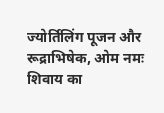ज्योर्तिलिंग पूजन और रूद्राभिषेक, ओम नमः शिवाय का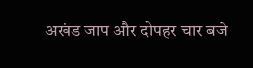अखंड जाप और दोपहर चार बजे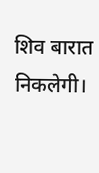शिव बारात निकलेगी।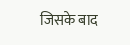जिसके बाद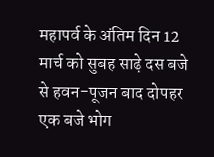महापर्व के अंतिम दिन 12 मार्च को सुबह साढ़े दस बजे से हवन-पूजन बाद दोपहर एक बजे भोग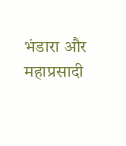भंडारा और महाप्रसादी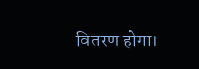वितरण होगा।